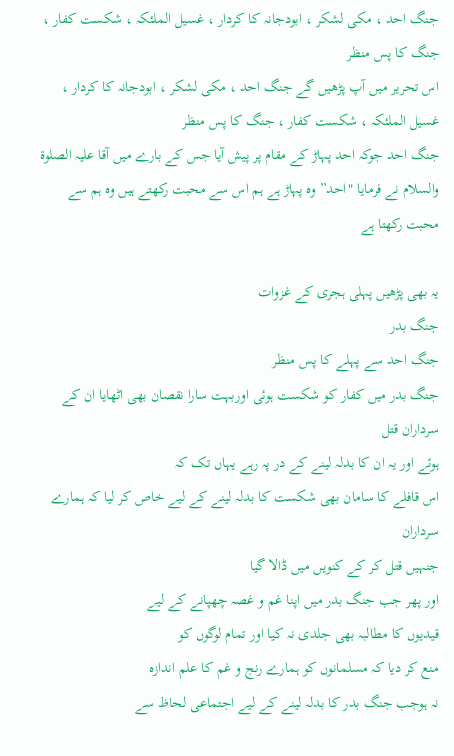جنگ احد ، مکی لشکر ، ابودجانہ کا کردار ، غسیل الملئکہ ، شکست کفار ، جنگ کا پس منظر
اس تحریر میں آپ پڑھیں گے جنگ احد ، مکی لشکر ، ابودجانہ کا کردار ، غسیل الملئکہ ، شکست کفار ، جنگ کا پس منظر
جنگ احد جوکہ احد پہاڑ کے مقام پر پیش آیا جس کے بارے میں آقا علیہ الصلوۃ
والسلام نے فرمایا "احد” وہ پہاڑ ہے ہم اس سے محبت رکھتے ہیں وہ ہم سے محبت رکھتا ہے

یہ بھی پڑھیں پہلی ہجری کے غزوات
جنگ بدر
جنگ احد سے پہلے کا پس منظر
جنگ بدر میں کفار کو شکست ہوئی اوربہت سارا نقصان بھی اٹھایا ان کے سرداران قتل
ہوئے اور یہ ان کا بدلہ لینے کے در پہ رہے یہاں تک کہ
اس قافلے کا سامان بھی شکست کا بدلہ لینے کے لیے خاص کر لیا کہ ہمارے سرداران
جنہیں قتل کر کے کنویں میں ڈالا گیا
اور پھر جب جنگ بدر میں اپنا غم و غصہ چھپانے کے لیے
قیدیوں کا مطالبہ بھی جلدی نہ کیا اور تمام لوگوں کو
منع کر دیا کہ مسلمانوں کو ہمارے رنج و غم کا علم اندازہ
نہ ہوجب جنگ بدر کا بدلہ لینے کے لیے اجتماعی لحاظ سے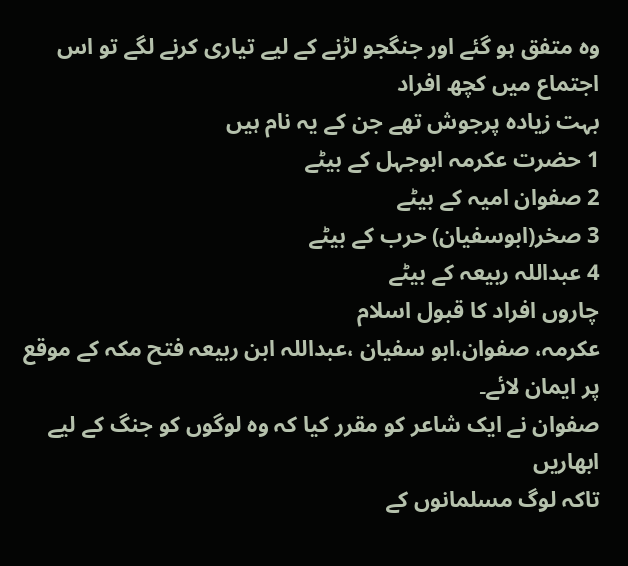وہ متفق ہو گئے اور جنگجو لڑنے کے لیے تیاری کرنے لگے تو اس اجتماع میں کچھ افراد
بہت زیادہ پرجوش تھے جن کے یہ نام ہیں
1 حضرت عکرمہ ابوجہل کے بیٹے
2 صفوان امیہ کے بیٹے
3 صخر(ابوسفیان) حرب کے بیٹے
4 عبداللہ ربیعہ کے بیٹے
چاروں افراد کا قبول اسلام
عکرمہ، صفوان،ابو سفیان ،عبداللہ ابن ربیعہ فتح مکہ کے موقع پر ایمان لائے۔
صفوان نے ایک شاعر کو مقرر کیا کہ وہ لوگوں کو جنگ کے لیے ابھاریں
تاکہ لوگ مسلمانوں کے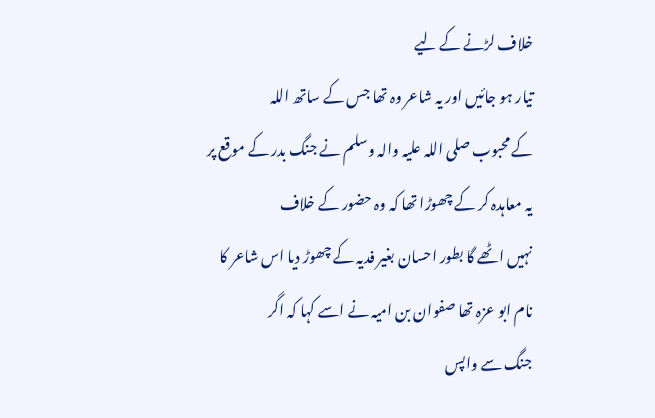خلاف لڑنے کے لیے
تیار ہو جائیں اور یہ شاعر وہ تھا جس کے ساتھ اللہ
کے محبوب صلی اللہ علیہ والہ وسلم نے جنگ بدر کے موقع پر
یہ معاہدہ کر کے چھوڑا تھا کہ وہ حضور کے خلاف
نہیں اٹھے گا بطور احسان بغیر فدیہ کے چھوڑ دیا اس شاعر کا
نام ابو عزہ تھا صفوان بن امیہ نے اسے کہا کہ اگر
جنگ سے واپس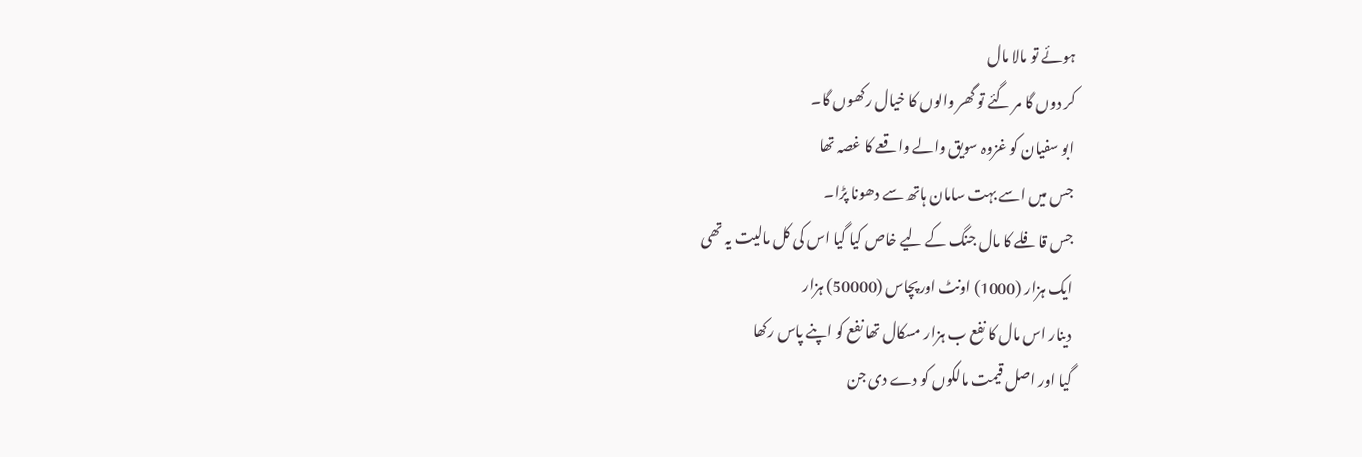ہوئے تو مالا مال
کر دوں گا مر گئے تو گھر والوں کا خیال رکھوں گا۔
ابو سفیان کو غزوہ سویق والے واقعے کا غصہ تھا
جس میں اسے بہت سامان ہاتھ سے دھونا پڑا۔
جس قافلے کا مال جنگ کے لیے خاص کیا گیا اس کی کل مالیت یہ تھی
ایک ہزار (1000) اونٹ اورپچاس (50000) ہزار
دینار اس مال کا نفع ب ہزار مسکال تھا نفع کو اپنے پاس رکھا
گیا اور اصل قیمت مالکوں کو دے دی جن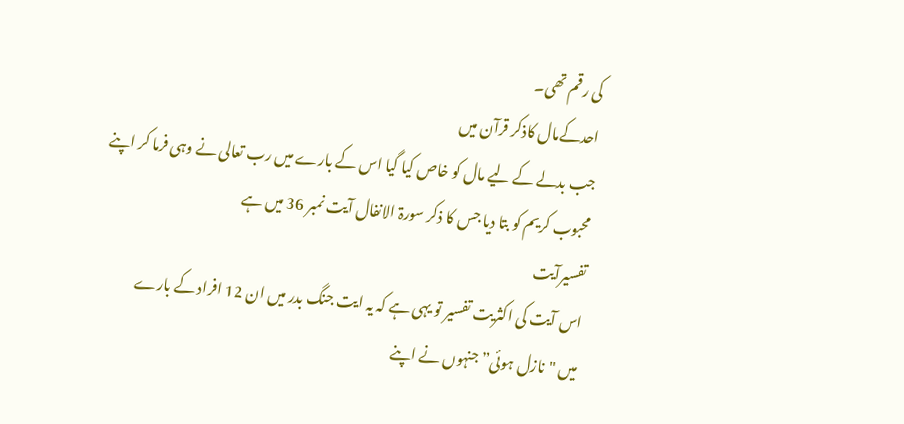کی رقم تھی۔
احدکےمال کاذکر قرآن میں
جب بدلے کے لیے مال کو خاص کیا گیا اس کے بارے میں رب تعالی نے وہی فرما کر اپنے
محبوب کریم کو بتا دیا جس کا ذکر سورۃ الانفال آیت نمبر 36 میں ہے
تفسیرآیت
اس آیت کی اکثریت تفسیر تو یہی ہے کہ یہ ایت جنگ بدر میں ان 12 افراد کے بارے
میں "نازل ہوئی” جنہوں نے اپنے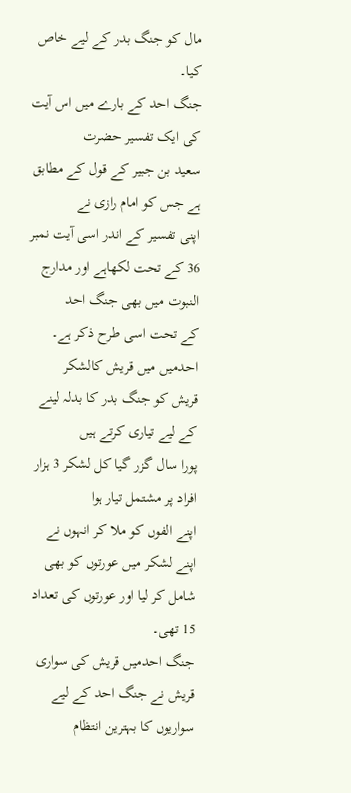مال کو جنگ بدر کے لیے خاص کیا۔
جنگ احد کے بارے میں اس آیت کی ایک تفسیر حضرت
سعید بن جبیر کے قول کے مطابق ہے جس کو امام رازی نے
اپنی تفسیر کے اندر اسی آیت نمبر 36 کے تحت لکھاہے اور مدارج النبوت میں بھی جنگ احد
کے تحت اسی طرح ذکر ہے۔
احدمیں میں قریش کالشکر
قریش کو جنگ بدر کا بدلہ لینے کے لیے تیاری کرتے ہیں
پورا سال گزر گیا کل لشکر 3 ہزار افراد پر مشتمل تیار ہوا
اپنے الفوں کو ملا کر انہوں نے اپنے لشکر میں عورتوں کو بھی شامل کر لیا اور عورتوں کی تعداد 15 تھی۔
جنگ احدمیں قریش کی سواری
قریش نے جنگ احد کے لیے سواریوں کا بہترین انتظام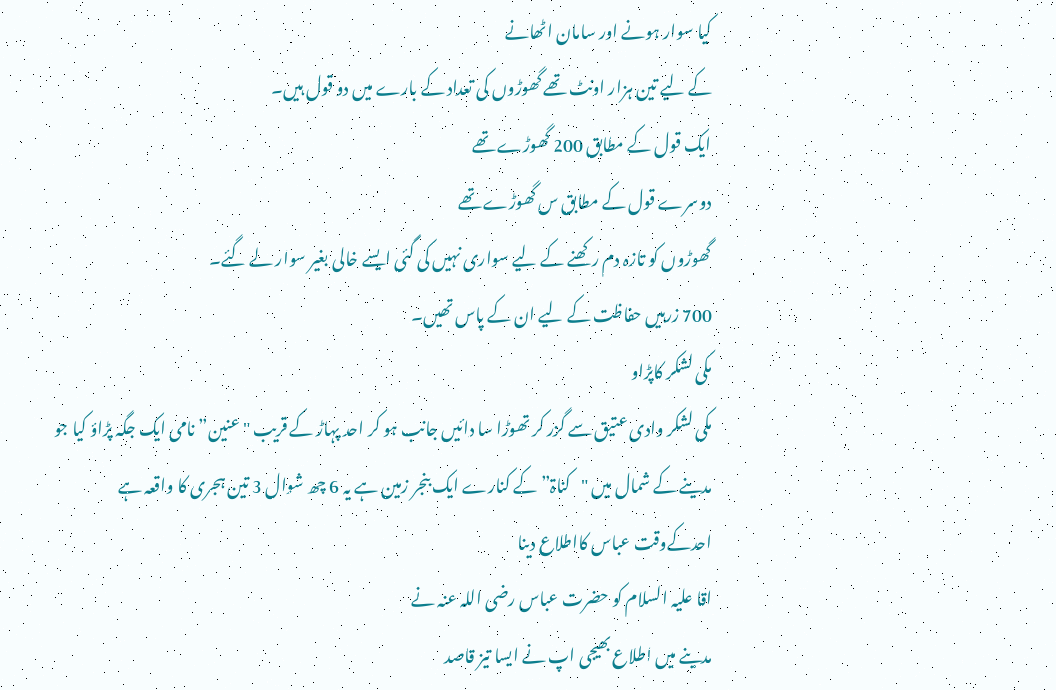کیا سوار ہونے اور سامان اٹھانے
کے لیے تین ہزار اونٹ تھے گھوڑوں کی تعداد کے بارے میں دو قول ہیں۔
ایک قول کے مطابق 200 گھوڑے تھے
دوسرے قول کے مطابق س گھوڑے تھے
گھوڑوں کو تازہ دم رکھنے کے لیے سواری نہیں کی گئی ایسے خالی بغیر سوار لے گئے۔
700 زرہیں حفاظت کے لیے ان کے پاس تھیں۔
مکی لشکر کاپڑاو
مکی لشکر وادی عتیق سے گزر کر تھوڑا سا دائیں جانب ہو کر احد پہاڑ کے قریب "عنین” نامی ایک جگہ پڑاؤ کیا جو
مدینے کے شمال میں "کناۃ” کے کنارے ایک بنجر زمین ہے یہ 6 چھ شوال 3 تین ہجری کا واقعہ ہے
احدکےوقت عباس کااطلاع دینا
اقا علیہ السلام کو حضرت عباس رضی اللہ عنہ نے
مدینے میں اطلاع بھیجی اپ نے ایسا تیز قاصد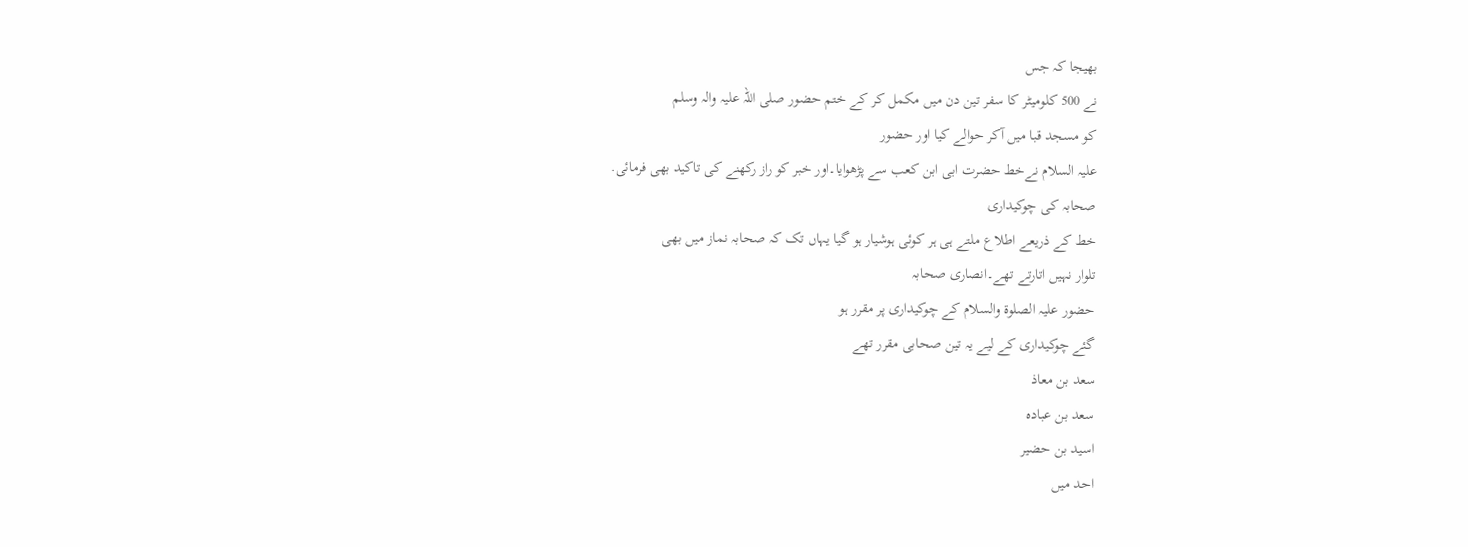بھیجا کہ جس
نے 500 کلومیٹر کا سفر تین دن میں مکمل کر کے ختم حضور صلی اللہ علیہ والہ وسلم
کو مسجد قبا میں آکر حوالے کیا اور حضور
علیہ السلام نےخط حضرت ابی ابن کعب سے پڑھوایا۔اور خبر کو راز رکھنے کی تاکید بھی فرمائی.
صحابہ کی چوکیداری
خط کے ذریعے اطلاع ملتے ہی ہر کوئی ہوشیار ہو گیا یہاں تک کہ صحابہ نماز میں بھی
تلوار نہیں اتارتے تھے۔انصاری صحابہ
حضور علیہ الصلوۃ والسلام کے چوکیداری پر مقرر ہو
گئے چوکیداری کے لیے یہ تین صحابی مقرر تھے
سعد بن معاذ
سعد بن عبادہ
اسید بن حضیر
احد میں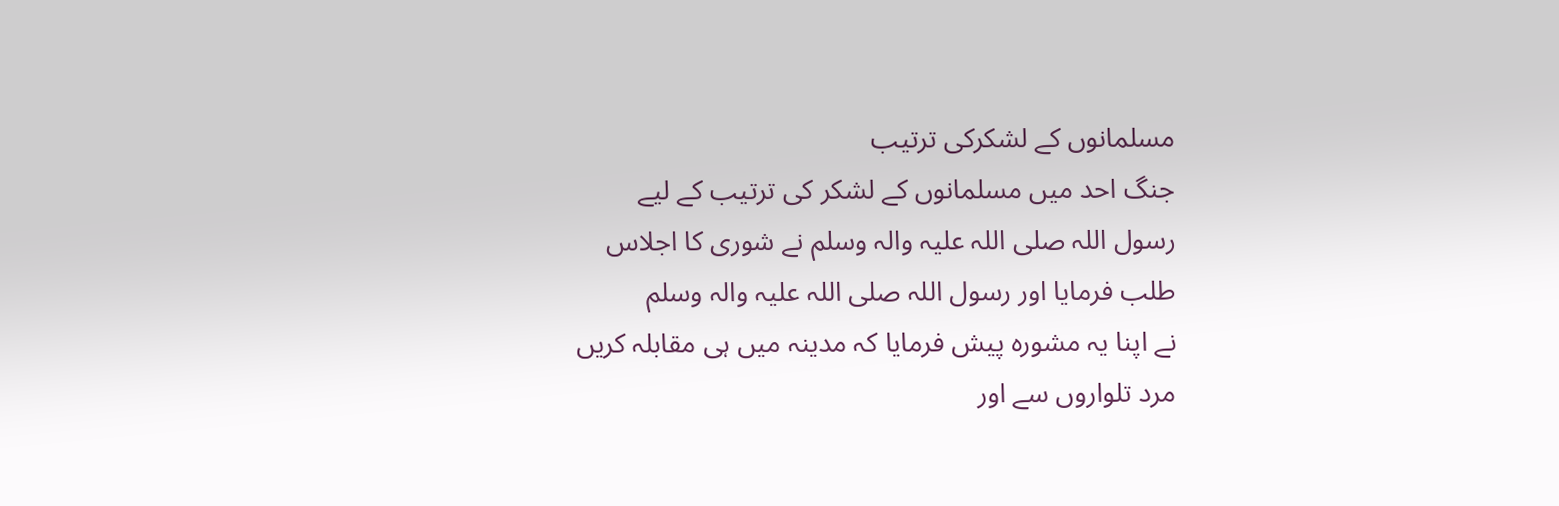مسلمانوں کے لشکرکی ترتیب
جنگ احد میں مسلمانوں کے لشکر کی ترتیب کے لیے
رسول اللہ صلی اللہ علیہ والہ وسلم نے شوری کا اجلاس
طلب فرمایا اور رسول اللہ صلی اللہ علیہ والہ وسلم
نے اپنا یہ مشورہ پیش فرمایا کہ مدینہ میں ہی مقابلہ کریں
مرد تلواروں سے اور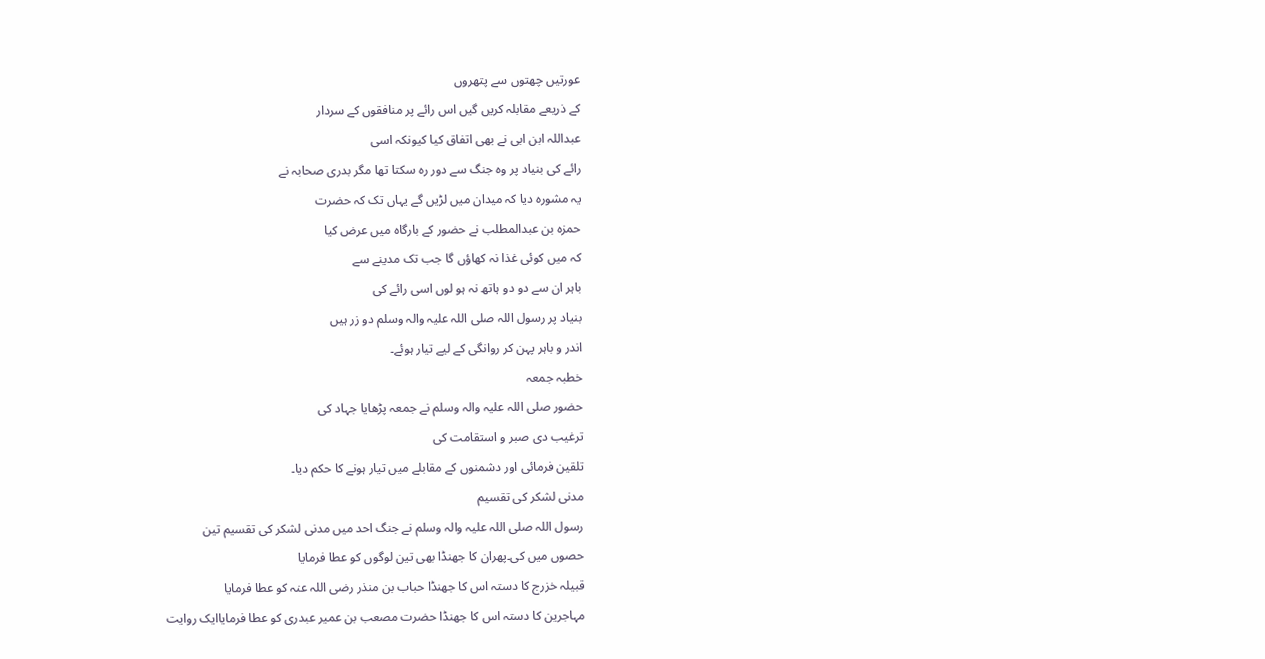عورتیں چھتوں سے پتھروں
کے ذریعے مقابلہ کریں گیں اس رائے پر منافقوں کے سردار
عبداللہ ابن ابی نے بھی اتفاق کیا کیونکہ اسی
رائے کی بنیاد پر وہ جنگ سے دور رہ سکتا تھا مگر بدری صحابہ نے
یہ مشورہ دیا کہ میدان میں لڑیں گے یہاں تک کہ حضرت
حمزہ بن عبدالمطلب نے حضور کے بارگاہ میں عرض کیا
کہ میں کوئی غذا نہ کھاؤں گا جب تک مدینے سے
باہر ان سے دو دو ہاتھ نہ ہو لوں اسی رائے کی
بنیاد پر رسول اللہ صلی اللہ علیہ والہ وسلم دو زر ہیں
اندر و باہر پہن کر روانگی کے لیے تیار ہوئے۔
خطبہ جمعہ
حضور صلی اللہ علیہ والہ وسلم نے جمعہ پڑھایا جہاد کی
ترغیب دی صبر و استقامت کی
تلقین فرمائی اور دشمنوں کے مقابلے میں تیار ہونے کا حکم دیا۔
مدنی لشکر کی تقسیم
رسول اللہ صلی اللہ علیہ والہ وسلم نے جنگ احد میں مدنی لشکر کی تقسیم تین
حصوں میں کی۔پھران کا جھنڈا بھی تین لوگوں کو عطا فرمایا
قبیلہ خزرج کا دستہ اس کا جھنڈا حباب بن منذر رضی اللہ عنہ کو عطا فرمایا
مہاجرین کا دستہ اس کا جھنڈا حضرت مصعب بن عمیر عبدری کو عطا فرمایاایک روایت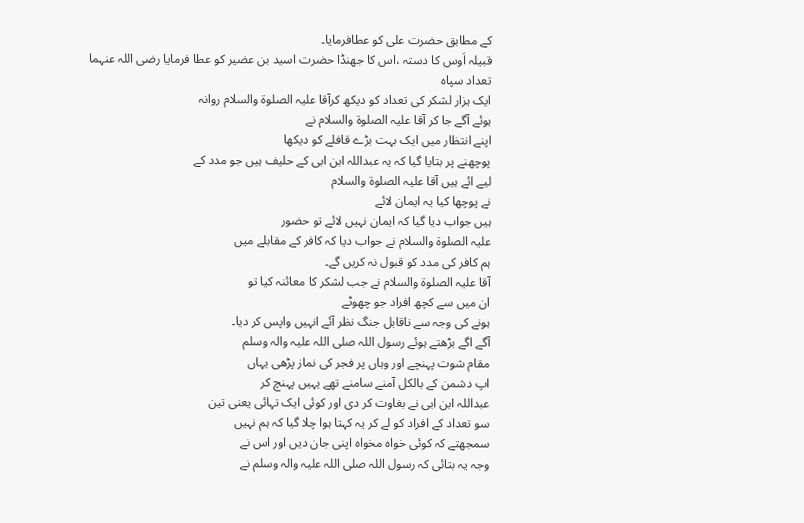کے مطابق حضرت علی کو عطافرمایا۔
قبیلہ اَوس کا دستہ ،اس کا جھنڈا حضرت اسید بن عضیر کو عطا فرمایا رضی اللہ عنہما
تعداد سپاہ
ایک ہزار لشکر کی تعداد کو دیکھ کرآقا علیہ الصلوۃ والسلام روانہ
ہوئے آگے جا کر آقا علیہ الصلوۃ والسلام نے
اپنے انتظار میں ایک بہت بڑے قافلے کو دیکھا
پوچھنے پر بتایا گیا کہ یہ عبداللہ ابن ابی کے حلیف ہیں جو مدد کے
لیے ائے ہیں آقا علیہ الصلوۃ والسلام
نے پوچھا کیا یہ ایمان لائے
ہیں جواب دیا گیا کہ ایمان نہیں لائے تو حضور
علیہ الصلوۃ والسلام نے جواب دیا کہ کافر کے مقابلے میں
ہم کافر کی مدد کو قبول نہ کریں گے۔
آقا علیہ الصلوۃ والسلام نے جب لشکر کا معائنہ کیا تو
ان میں سے کچھ افراد جو چھوٹے
ہونے کی وجہ سے ناقابل جنگ نظر آئے انہیں واپس کر دیا۔
آگے اگے بڑھتے ہوئے رسول اللہ صلی اللہ علیہ والہ وسلم
مقام شوت پہنچے اور وہاں پر فجر کی نماز پڑھی یہاں
اپ دشمن کے بالکل آمنے سامنے تھے یہیں پہنچ کر
عبداللہ ابن ابی نے بغاوت کر دی اور کوئی ایک تہائی یعنی تین
سو تعداد کے افراد کو لے کر یہ کہتا ہوا چلا گیا کہ ہم نہیں
سمجھتے کہ کوئی خواہ مخواہ اپنی جان دیں اور اس نے
وجہ یہ بتائی کہ رسول اللہ صلی اللہ علیہ والہ وسلم نے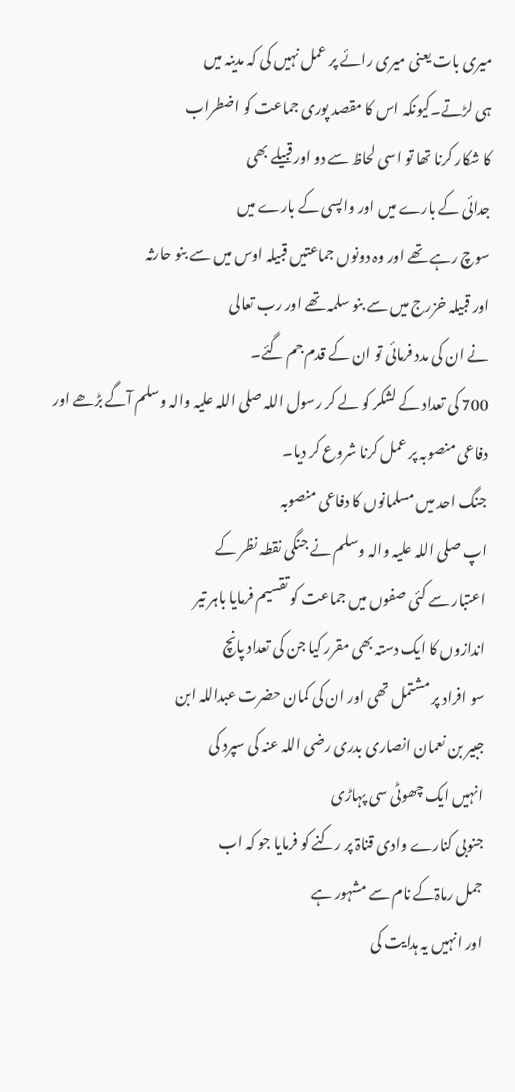میری بات یعنی میری رائے پر عمل نہیں کی کہ مدینہ میں
ہی لڑتے۔کیونکہ اس کا مقصد پوری جماعت کو اضطراب
کا شکار کرنا تھا تو اسی لحاظ سے دو اور قبیلے بھی
جدائی کے بارے میں اور واپسی کے بارے میں
سوچ رہے تھے اور وہ دونوں جماعتیں قبیلہ اوس میں سے بنو حارثہ
اور قبیلہ خزرج میں سے بنو سلمہ تھے اور رب تعالی
نے ان کی مدد فرمائی تو ان کے قدم جم گئے۔
700 کی تعداد کے لشکر کو لے کر رسول اللہ صلی اللہ علیہ والہ وسلم آگے بڑھے اور
دفاعی منصوبہ پر عمل کرنا شروع کر دیا۔
جنگ احد میں مسلمانوں کا دفاعی منصوبہ
اپ صلی اللہ علیہ والہ وسلم نے جنگی نقطہ نظر کے
اعتبار سے کئی صفوں میں جماعت کو تقسیم فرمایا باہر تیر
اندازوں کا ایک دستہ بھی مقرر کیا جن کی تعداد پانچ
سو افراد پر مشتمل تھی اور ان کی کمان حضرت عبداللہ ابن
جبیر بن نعمان انصاری بدری رضی اللہ عنہ کی سپرد کی
انہیں ایک چھوٹی سی پہاڑی
جنوبی کنارے وادی قناۃ پر رکنے کو فرمایا جو کہ اب
جمل رماۃکے نام سے مشہور ہے
اور انہیں یہ ہدایت کی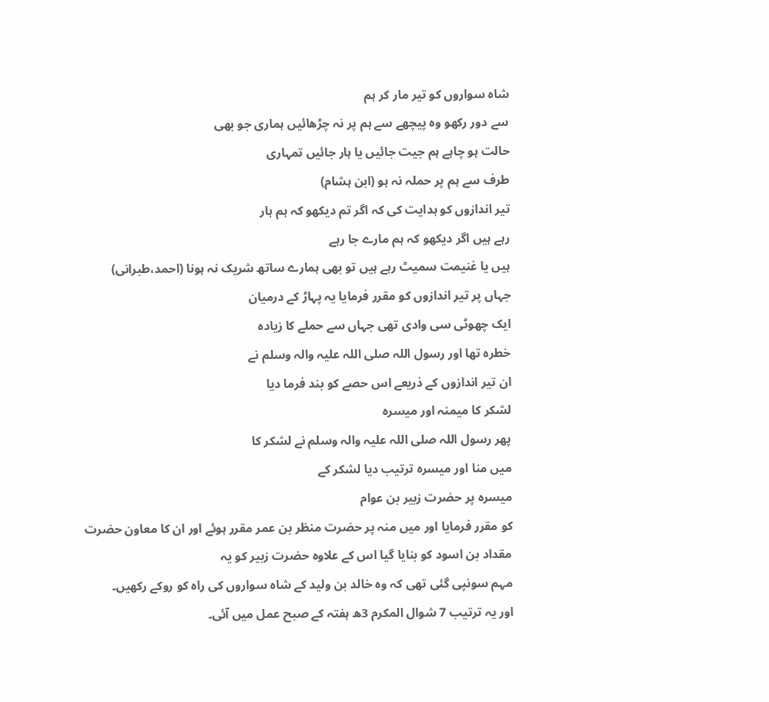شاہ سواروں کو تیر مار کر ہم
سے دور رکھو وہ پیچھے سے ہم پر نہ چڑھائیں ہماری جو بھی
حالت ہو چاہے ہم جیت جائیں یا ہار جائیں تمہاری
طرف سے ہم پر حملہ نہ ہو (ابن ہشام)
تیر اندازوں کو ہدایت کی کہ اگر تم دیکھو کہ ہم ہار
رہے ہیں اگر دیکھو کہ ہم مارے جا رہے
ہیں یا غنیمت سمیٹ رہے ہیں تو بھی ہمارے ساتھ شریک نہ ہونا (احمد،طبرانی)
جہاں پر تیر اندازوں کو مقرر فرمایا یہ پہاڑ کے درمیان
ایک چھوٹی سی وادی تھی جہاں سے حملے کا زیادہ
خطرہ تھا اور رسول اللہ صلی اللہ علیہ والہ وسلم نے
ان تیر اندازوں کے ذریعے اس حصے کو بند فرما دیا
لشکر کا میمنہ اور میسرہ
پھر رسول اللہ صلی اللہ علیہ والہ وسلم نے لشکر کا
میں منا اور میسرہ ترتیب دیا لشکر کے
میسرہ پر حضرت زبیر بن عوام
کو مقرر فرمایا اور میں منہ پر حضرت منظر بن عمر مقرر ہوئے اور ان کا معاون حضرت
مقداد بن اسود کو بنایا گیا اس کے علاوہ حضرت زبیر کو یہ
مہم سونپی گئی تھی کہ وہ خالد بن ولید کے شاہ سواروں کی راہ کو روکے رکھیں۔
اور یہ ترتیب 7 شوال المکرم 3ھ ہفتہ کے صبح عمل میں آئی۔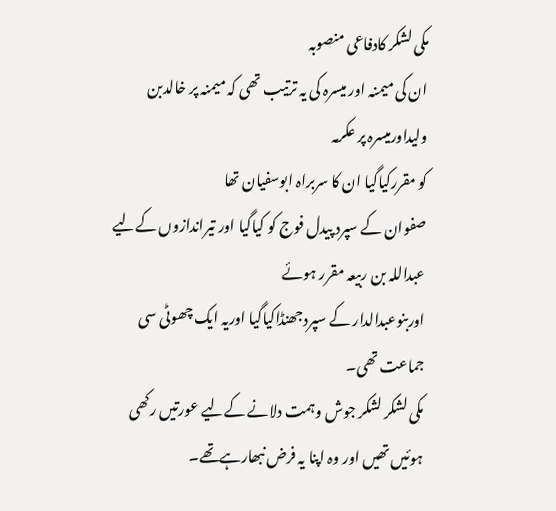مکی لشکر کادفاعی منصوبہ
ان کی میمنہ اور میسرہ کی یہ ترتیب تھی کہ میمنہ پر خالدبن ولیداورمیسرہ پر عکرمہ
کو مقررکیاگیا ان کا سربراہ ابوسفیان تھا
صفوان کے سپرد پیدل فوج کو کیاگیا اور تیراندازوں کےلیے عبداللہ بن ربیعہ مقرر ہوئے
اوربنوعبدالدار کے سپردجھنڈاکیاگیا اوریہ ایک چھوٹی سی جماعت تھی۔
مکی لشکر لشکر جوش وہمت دلانے کےلیے عورتیں رکھی ہوئیں تھیں اور وہ اپنا یہ فرض نبھارہےتھے۔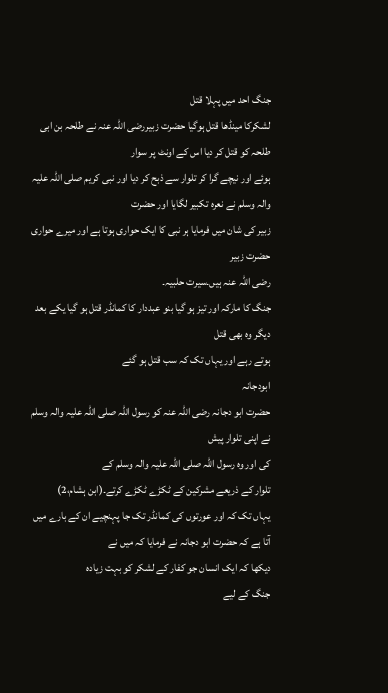جنگ احد میں پہلا قتل
لشکرکا مینڈھا قتل ہوگیا حضرت زبیررضی اللہ عنہ نے طلحہ بن ابی طلحہ کو قتل کر دیا اس کے اونٹ پر سوار
ہوئے اور نیچے گرا کر تلوار سے ذبح کر دیا اور نبی کریم صلی اللہ علیہ والہ وسلم نے نعرہ تکبیر لگایا اور حضرت
زبیر کی شان میں فرمایا ہر نبی کا ایک حواری ہوتا ہے اور میرے حواری حضرت زبیر
رضی اللہ عنہ ہیں۔سیرت حلبیہ۔
جنگ کا مارکہ اور تیز ہو گیا بنو عبددار کا کمانڈر قتل ہو گیا یکے بعد دیگر وہ بھی قتل
ہوتے رہے اور یہاں تک کہ سب قتل ہو گئے
ابودجانہ
حضرت ابو دجانہ رضی اللہ عنہ کو رسول اللہ صلی اللہ علیہ والہ وسلم نے اپنی تلوار پیش
کی اور وہ رسول اللہ صلی اللہ علیہ والہ وسلم کے
تلوار کے ذریعے مشرکین کے ٹکڑے ٹکڑے کرتے۔(ابن ہشام،2)
یہاں تک کہ اور عورتوں کی کمانڈر تک جا پہنچیے ان کے بارے میں آتا ہے کہ حضرت ابو دجانہ نے فرمایا کہ میں نے
دیکھا کہ ایک انسان جو کفار کے لشکر کو بہت زیادہ
جنگ کے لیے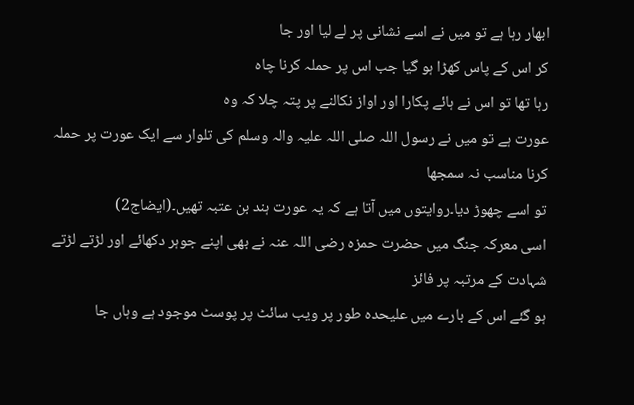ابھار رہا ہے تو میں نے اسے نشانی پر لے لیا اور جا
کر اس کے پاس کھڑا ہو گیا جب اس پر حملہ کرنا چاہ
رہا تھا تو اس نے ہائے پکارا اور اواز نکالنے پر پتہ چلا کہ وہ
عورت ہے تو میں نے رسول اللہ صلی اللہ علیہ والہ وسلم کی تلوار سے ایک عورت پر حملہ کرنا مناسب نہ سمجھا
تو اسے چھوڑ دیا۔روایتوں میں آتا ہے کہ یہ عورت ہند بن عتبہ تھیں۔(ایضاج2)
اسی معرکہ جنگ میں حضرت حمزہ رضی اللہ عنہ نے بھی اپنے جوہر دکھائے اور لڑتے لڑتے شہادت کے مرتبہ پر فائز
ہو گئے اس کے بارے میں علیحدہ طور پر ویب سائٹ پر پوسٹ موجود ہے وہاں جا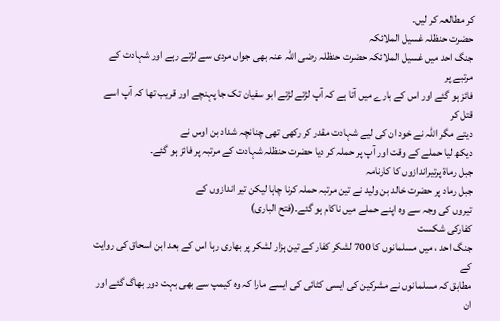کر مطالعہ کر لیں۔
حضرت حنظلہ غسیل الملائکہ
جنگ احد میں غسیل الملائکہ حضرت حنظلہ رضی اللہ عنہ بھی جواں مردی سے لڑتے رہے اور شہادت کے مرتبے پر
فائز ہو گئے اور اس کے بارے میں آتا ہے کہ آپ لڑتے لڑتے ابو سفیان تک جا پہنچے اور قریب تھا کہ آپ اسے قتل کر
دیتے مگر اللہ نے خود ان کی لیے شہادت مقدر کر رکھی تھی چنانچہ شداد بن اوس نے
دیکھ لیا حملے کے وقت اور آپ پر حملہ کر دیا حضرت حنظلہ شہادت کے مرتبہ پر فائز ہو گئے۔
جبل رماۃ پرتیراندازوں کا کارنامہ
جبل رماد پر حضرت خالد بن ولید نے تین مرتبہ حملہ کرنا چاہا لیکن تیر اندازوں کے
تیروں کی وجہ سے وہ اپنے حملے میں ناکام ہو گئے۔(فتح الباری)
کفارکی شکست
جنگ احد ، میں مسلمانوں کا 700 لشکر کفار کے تین ہزار لشکر پر بھاری رہا اس کے بعد ابن اسحاق کی روایت کے
مطابق کہ مسلمانوں نے مشرکین کی ایسی کٹائی کی ایسے مارا کہ وہ کیمپ سے بھی بہت دور بھاگ گئے اور ان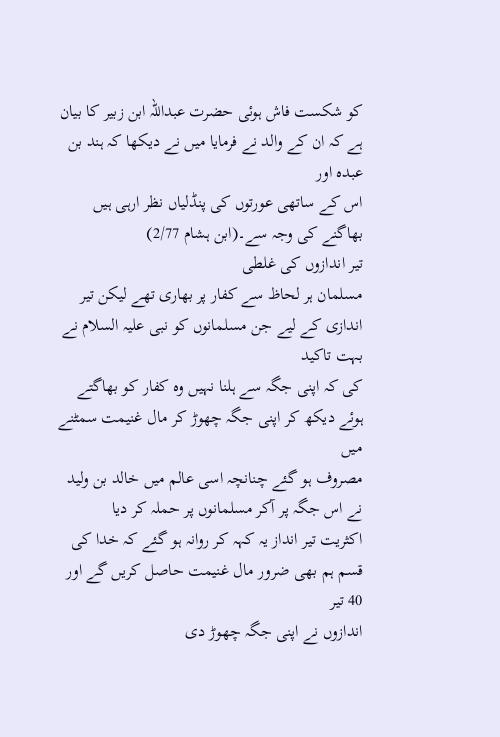کو شکست فاش ہوئی حضرت عبداللہ ابن زبیر کا بیان ہے کہ ان کے والد نے فرمایا میں نے دیکھا کہ ہند بن عبدہ اور
اس کے ساتھی عورتوں کی پنڈلیاں نظر ارہی ہیں بھاگنے کی وجہ سے۔(ابن ہشام 2/77)
تیر اندازوں کی غلطی
مسلمان ہر لحاظ سے کفار پر بھاری تھے لیکن تیر اندازی کے لیے جن مسلمانوں کو نبی علیہ السلام نے بہت تاکید
کی کہ اپنی جگہ سے ہلنا نہیں وہ کفار کو بھاگتے ہوئے دیکھ کر اپنی جگہ چھوڑ کر مال غنیمت سمٹنے میں
مصروف ہو گئے چنانچہ اسی عالم میں خالد بن ولید نے اس جگہ پر آکر مسلمانوں پر حملہ کر دیا
اکثریت تیر انداز یہ کہہ کر روانہ ہو گئے کہ خدا کی قسم ہم بھی ضرور مال غنیمت حاصل کریں گے اور 40 تیر
اندازوں نے اپنی جگہ چھوڑ دی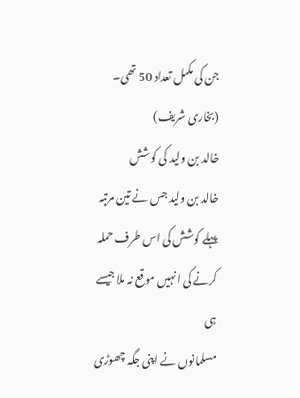جن کی مکمل تعداد 50 تھی۔ (بخاری شریف)
خالد بن ولید کی کوشش
خالد بن ولید جس نے تین مرتبہ پہلے کوشش کی اس طرف حملہ کرنے کی انہیں موقع نہ ملا جیسے ہی
مسلمانوں نے اپنی جگہ چھوڑی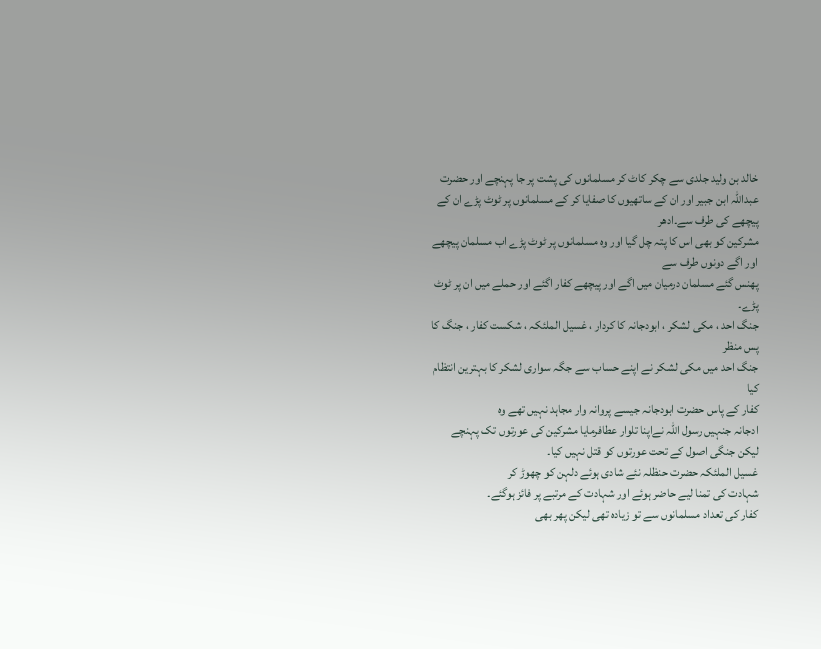خالد بن ولید جلدی سے چکر کاٹ کر مسلمانوں کی پشت پر جا پہنچے اور حضرت
عبداللہ ابن جبیر اور ان کے ساتھیوں کا صفایا کر کے مسلمانوں پر ٹوٹ پڑے ان کے پیچھے کی طرف سے۔ادھر
مشرکین کو بھی اس کا پتہ چل گیا اور وہ مسلمانوں پر ٹوٹ پڑے اب مسلمان پیچھے اور اگے دونوں طرف سے
پھنس گئے مسلمان درمیان میں اگے اور پیچھے کفار اگئے اور حملے میں ان پر ٹوٹ پڑے۔
جنگ احد ، مکی لشکر ، ابودجانہ کا کردار ، غسیل الملئکہ ، شکست کفار ، جنگ کا پس منظر
جنگ احد میں مکی لشکر نے اپنے حساب سے جگہ سواری لشکر کا بہترین انتظام کیا
کفار کے پاس حضرت ابودجانہ جیسے پروانہ وار مجاہد نہیں تھے وہ
ادجانہ جنہیں رسول اللہ نےاپنا تلوار عطافرمایا مشرکین کی عورتوں تک پہنچے
لیکن جنگی اصول کے تحت عورتوں کو قتل نہیں کیا۔
غسیل الملئکہ حضرت حنظلہ نئے شادی ہوئے دلہن کو چھوڑ کر
شہادت کی تمنا لیے حاضر ہوئے اور شہادت کے مرتبے پر فائز ہوگئے۔
کفار کی تعداد مسلمانوں سے تو زیادہ تھی لیکن پھر بھی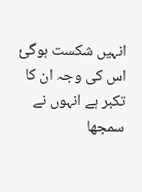انہیں شکست ہوگئ
اس کی وجہ ان کا تکبر ہے انہوں نے سمجھا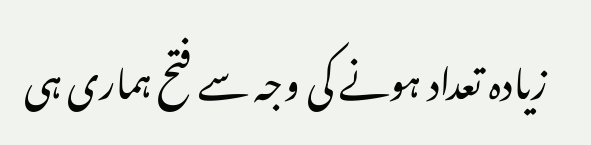زیادہ تعداد ہونے کی وجہ سے فتح ہماری ہی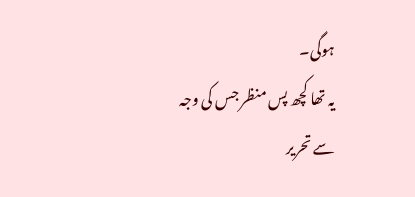ہوگی۔
یہ تھا کچھ پس منظر جس کی وجہ سے تحریر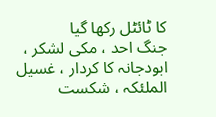کا ٹائٹل رکھا گیا
جنگ احد ، مکی لشکر ، ابودجانہ کا کردار ، غسیل الملئکہ ، شکست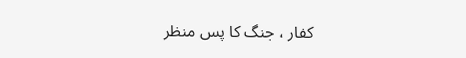کفار ، جنگ کا پس منظر